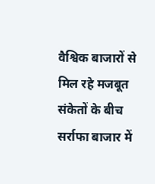वैश्विक बाजारों से मिल रहे मजबूत संकेतों के बीच सर्राफा बाजार में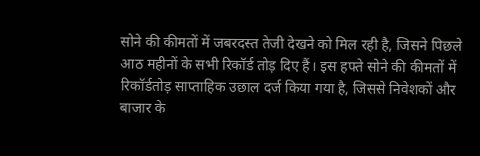सोने की कीमतों में जबरदस्त तेजी देखने को मिल रही है, जिसने पिछले आठ महीनों के सभी रिकॉर्ड तोड़ दिए हैं। इस हफ्ते सोने की कीमतों में रिकॉर्डतोड़ साप्ताहिक उछाल दर्ज किया गया है, जिससे निवेशकों और बाजार के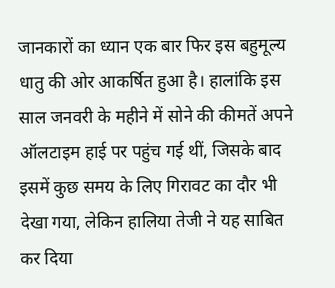जानकारों का ध्यान एक बार फिर इस बहुमूल्य धातु की ओर आकर्षित हुआ है। हालांकि इस साल जनवरी के महीने में सोने की कीमतें अपने ऑलटाइम हाई पर पहुंच गई थीं, जिसके बाद इसमें कुछ समय के लिए गिरावट का दौर भी देखा गया, लेकिन हालिया तेजी ने यह साबित कर दिया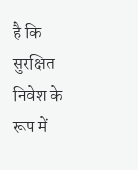है कि सुरक्षित निवेश के रूप में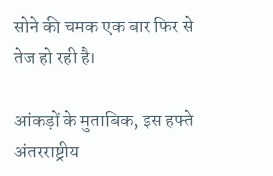सोने की चमक एक बार फिर से तेज हो रही है।

आंकड़ों के मुताबिक, इस हफ्ते अंतरराष्ट्रीय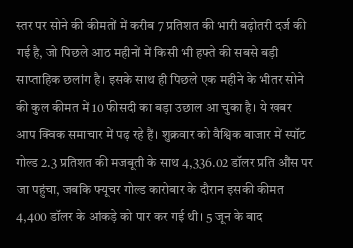स्तर पर सोने की कीमतों में करीब 7 प्रतिशत की भारी बढ़ोतरी दर्ज की गई है, जो पिछले आठ महीनों में किसी भी हफ्ते की सबसे बड़ी साप्ताहिक छलांग है। इसके साथ ही पिछले एक महीने के भीतर सोने की कुल कीमत में 10 फीसदी का बड़ा उछाल आ चुका है। ये खबर आप क्विक समाचार में पढ़ रहे हैं। शुक्रवार को वैश्विक बाजार में स्पॉट गोल्ड 2.3 प्रतिशत की मजबूती के साथ 4,336.02 डॉलर प्रति औंस पर जा पहुंचा, जबकि फ्यूचर गोल्ड कारोबार के दौरान इसकी कीमत 4,400 डॉलर के आंकड़े को पार कर गई थी। 5 जून के बाद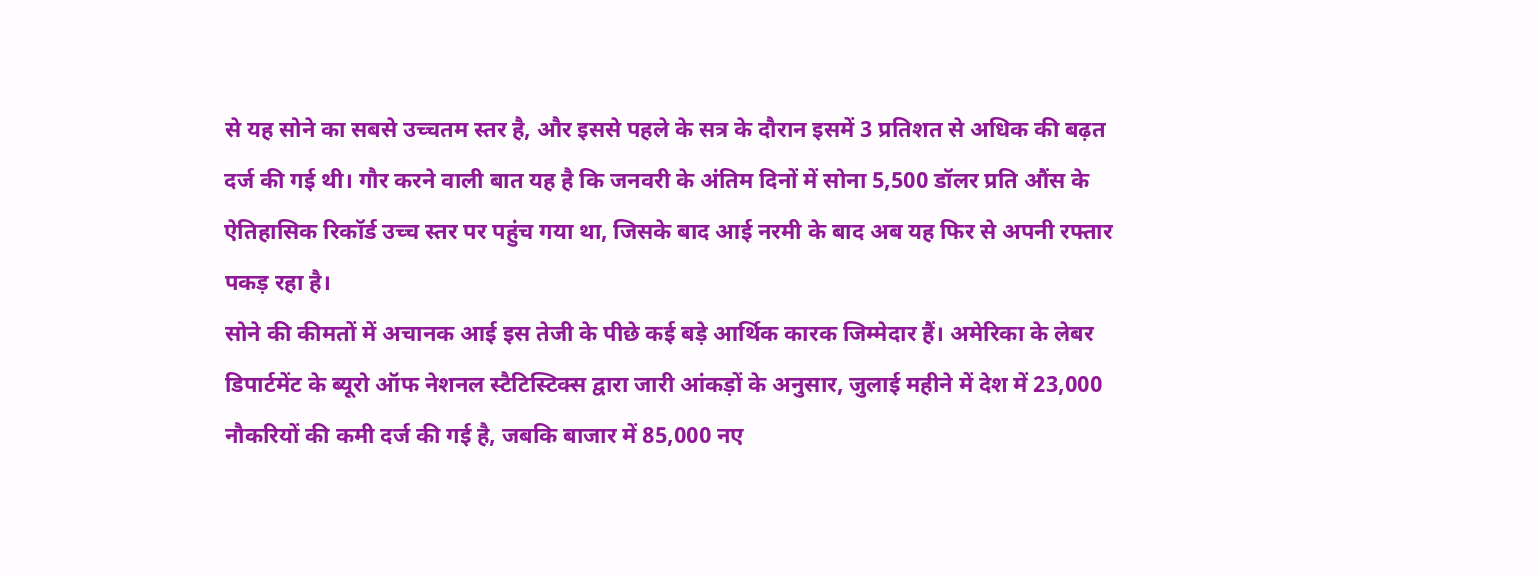से यह सोने का सबसे उच्चतम स्तर है, और इससे पहले के सत्र के दौरान इसमें 3 प्रतिशत से अधिक की बढ़त दर्ज की गई थी। गौर करने वाली बात यह है कि जनवरी के अंतिम दिनों में सोना 5,500 डॉलर प्रति औंस के ऐतिहासिक रिकॉर्ड उच्च स्तर पर पहुंच गया था, जिसके बाद आई नरमी के बाद अब यह फिर से अपनी रफ्तार पकड़ रहा है।
सोने की कीमतों में अचानक आई इस तेजी के पीछे कई बड़े आर्थिक कारक जिम्मेदार हैं। अमेरिका के लेबर डिपार्टमेंट के ब्यूरो ऑफ नेशनल स्टैटिस्टिक्स द्वारा जारी आंकड़ों के अनुसार, जुलाई महीने में देश में 23,000 नौकरियों की कमी दर्ज की गई है, जबकि बाजार में 85,000 नए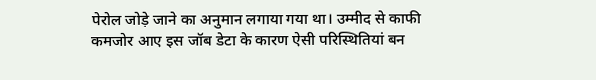पेरोल जोड़े जाने का अनुमान लगाया गया था। उम्मीद से काफी कमजोर आए इस जॉब डेटा के कारण ऐसी परिस्थितियां बन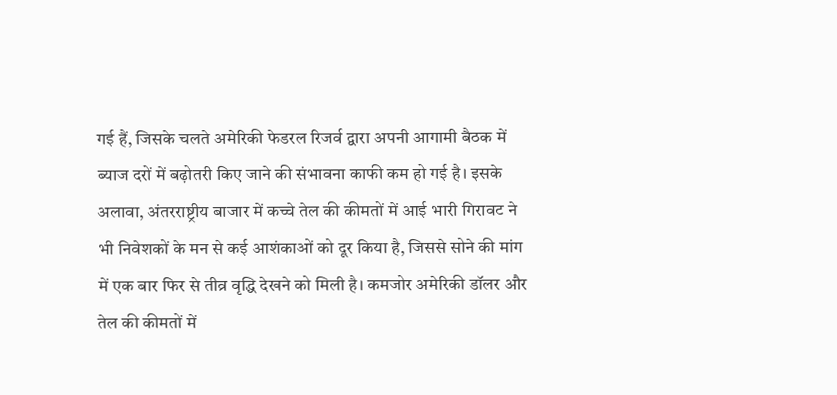गई हैं, जिसके चलते अमेरिकी फेडरल रिजर्व द्वारा अपनी आगामी बैठक में ब्याज दरों में बढ़ोतरी किए जाने की संभावना काफी कम हो गई है। इसके अलावा, अंतरराष्ट्रीय बाजार में कच्चे तेल की कीमतों में आई भारी गिरावट ने भी निवेशकों के मन से कई आशंकाओं को दूर किया है, जिससे सोने की मांग में एक बार फिर से तीव्र वृद्धि देखने को मिली है। कमजोर अमेरिकी डॉलर और तेल की कीमतों में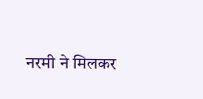नरमी ने मिलकर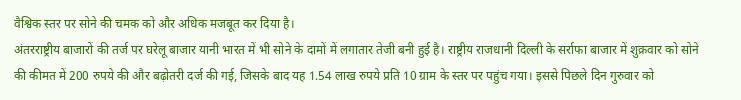वैश्विक स्तर पर सोने की चमक को और अधिक मजबूत कर दिया है।
अंतरराष्ट्रीय बाजारों की तर्ज पर घरेलू बाजार यानी भारत में भी सोने के दामों में लगातार तेजी बनी हुई है। राष्ट्रीय राजधानी दिल्ली के सर्राफा बाजार में शुक्रवार को सोने की कीमत में 200 रुपये की और बढ़ोतरी दर्ज की गई, जिसके बाद यह 1.54 लाख रुपये प्रति 10 ग्राम के स्तर पर पहुंच गया। इससे पिछले दिन गुरुवार को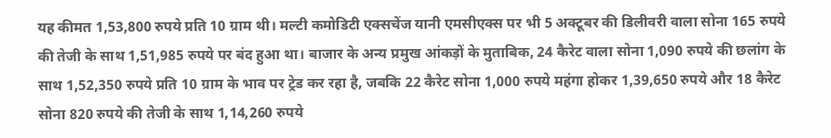यह कीमत 1,53,800 रुपये प्रति 10 ग्राम थी। मल्टी कमोडिटी एक्सचेंज यानी एमसीएक्स पर भी 5 अक्टूबर की डिलीवरी वाला सोना 165 रुपये की तेजी के साथ 1,51,985 रुपये पर बंद हुआ था। बाजार के अन्य प्रमुख आंकड़ों के मुताबिक, 24 कैरेट वाला सोना 1,090 रुपये की छलांग के साथ 1,52,350 रुपये प्रति 10 ग्राम के भाव पर ट्रेड कर रहा है, जबकि 22 कैरेट सोना 1,000 रुपये महंगा होकर 1,39,650 रुपये और 18 कैरेट सोना 820 रुपये की तेजी के साथ 1,14,260 रुपये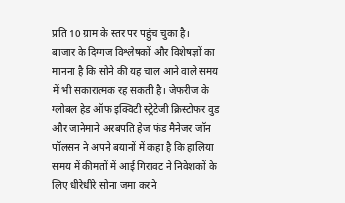प्रति 10 ग्राम के स्तर पर पहुंच चुका है।
बाजार के दिग्गज विश्लेषकों और विशेषज्ञों का मानना है कि सोने की यह चाल आने वाले समय में भी सकारात्मक रह सकती है। जेफरीज के ग्लोबल हेड ऑफ इक्विटी स्ट्रेटेजी क्रिस्टोफर वुड और जानेमाने अरबपति हेज फंड मैनेजर जॉन पॉलसन ने अपने बयानों में कहा है कि हालिया समय में कीमतों में आई गिरावट ने निवेशकों के लिए धीरेधीरे सोना जमा करने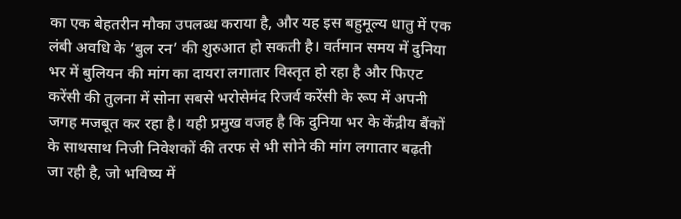का एक बेहतरीन मौका उपलब्ध कराया है, और यह इस बहुमूल्य धातु में एक लंबी अवधि के ‘बुल रन’ की शुरुआत हो सकती है। वर्तमान समय में दुनिया भर में बुलियन की मांग का दायरा लगातार विस्तृत हो रहा है और फिएट करेंसी की तुलना में सोना सबसे भरोसेमंद रिजर्व करेंसी के रूप में अपनी जगह मजबूत कर रहा है। यही प्रमुख वजह है कि दुनिया भर के केंद्रीय बैंकों के साथसाथ निजी निवेशकों की तरफ से भी सोने की मांग लगातार बढ़ती जा रही है, जो भविष्य में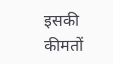इसकी कीमतों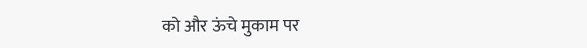को और ऊंचे मुकाम पर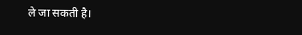ले जा सकती है।